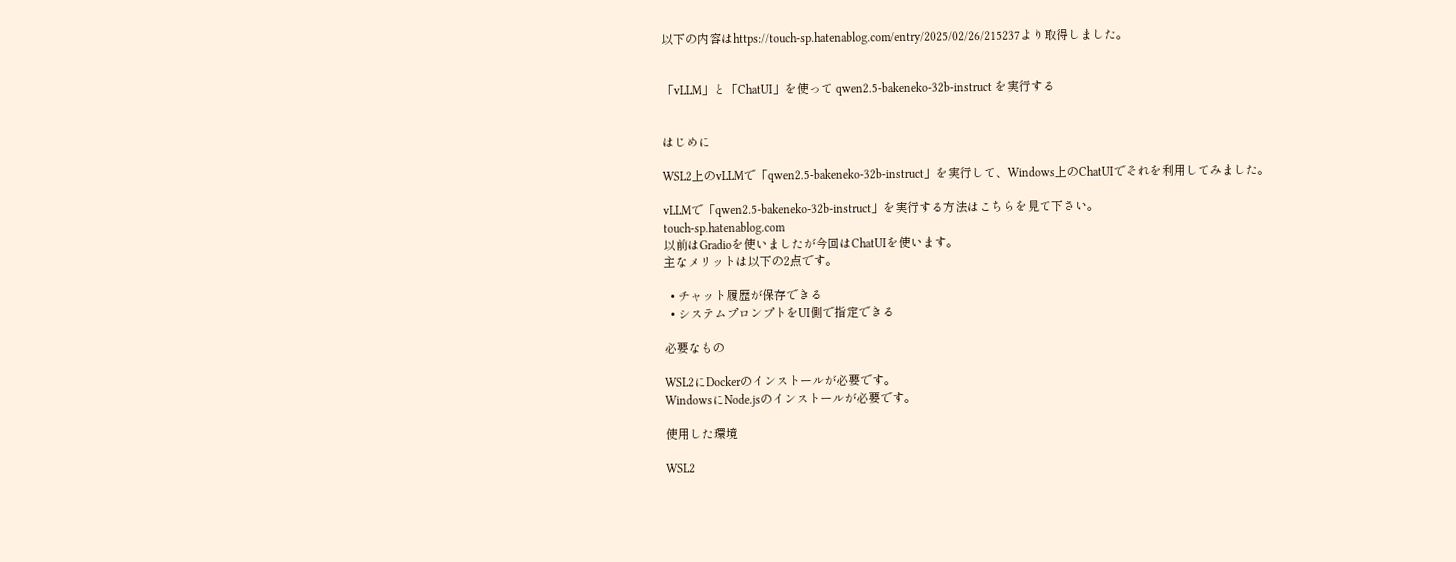以下の内容はhttps://touch-sp.hatenablog.com/entry/2025/02/26/215237より取得しました。


「vLLM」と「ChatUI」を使って qwen2.5-bakeneko-32b-instruct を実行する


はじめに

WSL2上のvLLMで「qwen2.5-bakeneko-32b-instruct」を実行して、Windows上のChatUIでそれを利用してみました。

vLLMで「qwen2.5-bakeneko-32b-instruct」を実行する方法はこちらを見て下さい。
touch-sp.hatenablog.com
以前はGradioを使いましたが今回はChatUIを使います。
主なメリットは以下の2点です。

  • チャット履歴が保存できる
  • システムプロンプトをUI側で指定できる

必要なもの

WSL2にDockerのインストールが必要です。
WindowsにNode.jsのインストールが必要です。

使用した環境

WSL2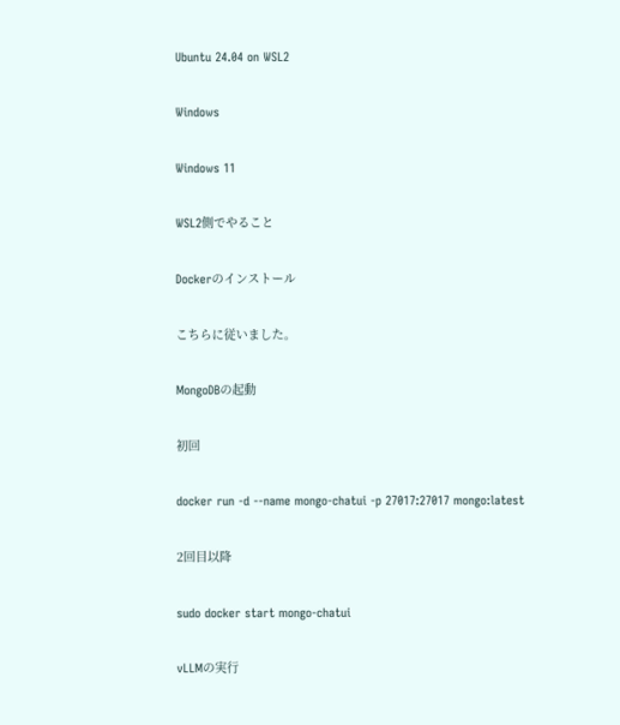Ubuntu 24.04 on WSL2

Windows

Windows 11

WSL2側でやること

Dockerのインストール

こちらに従いました。

MongoDBの起動

初回

docker run -d --name mongo-chatui -p 27017:27017 mongo:latest

2回目以降

sudo docker start mongo-chatui

vLLMの実行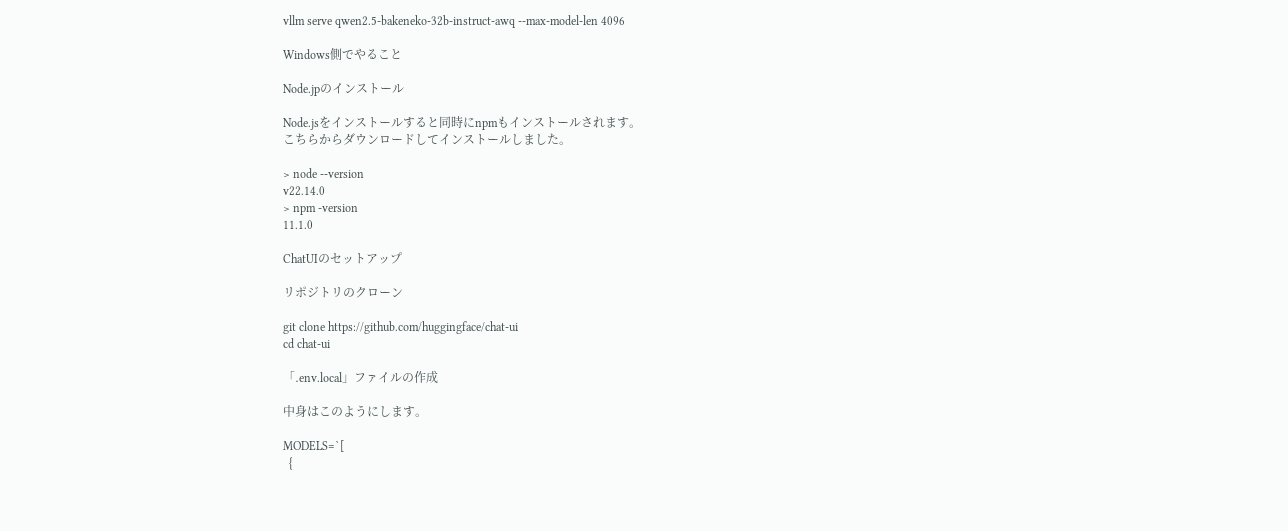vllm serve qwen2.5-bakeneko-32b-instruct-awq --max-model-len 4096

Windows側でやること

Node.jpのインストール

Node.jsをインストールすると同時にnpmもインストールされます。
こちらからダウンロードしてインストールしました。

> node --version
v22.14.0
> npm -version
11.1.0

ChatUIのセットアップ

リポジトリのクローン

git clone https://github.com/huggingface/chat-ui
cd chat-ui

「.env.local」ファイルの作成

中身はこのようにします。

MODELS=`[
  {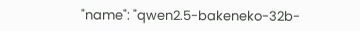"name": "qwen2.5-bakeneko-32b-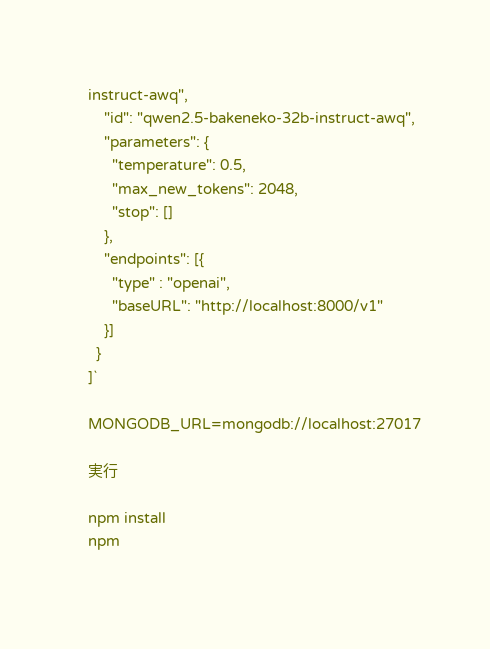instruct-awq",
    "id": "qwen2.5-bakeneko-32b-instruct-awq",
    "parameters": {
      "temperature": 0.5,
      "max_new_tokens": 2048,
      "stop": []
    },
    "endpoints": [{
      "type" : "openai",
      "baseURL": "http://localhost:8000/v1"
    }]
  }
]`

MONGODB_URL=mongodb://localhost:27017

実行

npm install
npm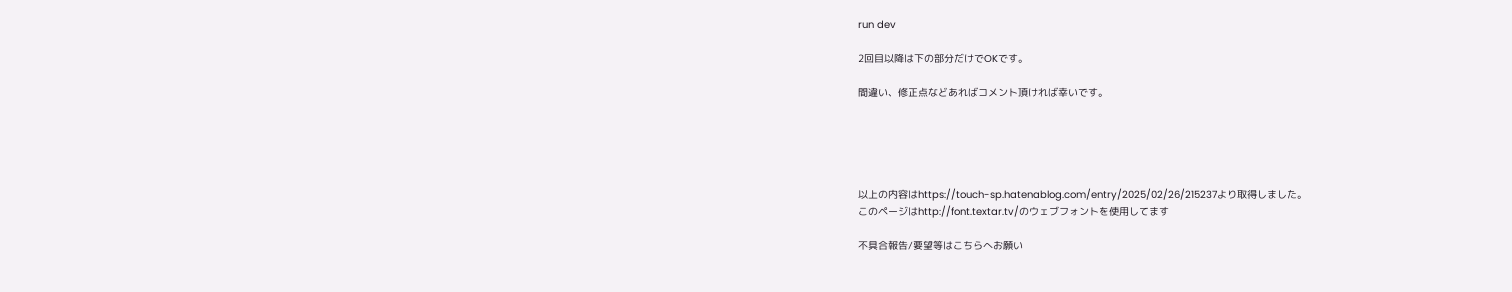run dev

2回目以降は下の部分だけでOKです。

間違い、修正点などあればコメント頂ければ幸いです。





以上の内容はhttps://touch-sp.hatenablog.com/entry/2025/02/26/215237より取得しました。
このページはhttp://font.textar.tv/のウェブフォントを使用してます

不具合報告/要望等はこちらへお願い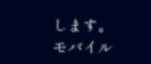します。
モバイル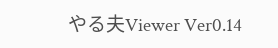やる夫Viewer Ver0.14